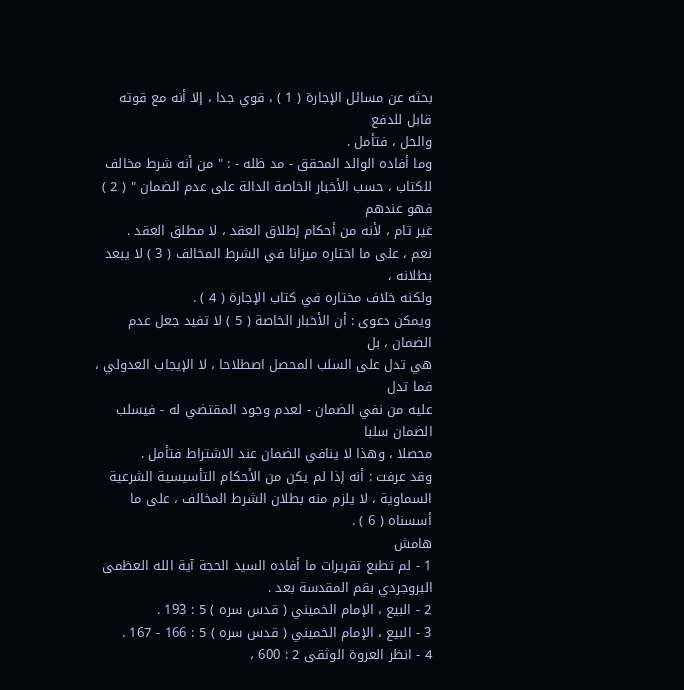بحثه عن مسائل الإجارة ( 1 ) ، قوي جدا ، إلا أنه مع قوته قابل للدفع
والحل ، فتأمل .
وما أفاده الوالد المحقق - مد ظله - : " من أنه شرط مخالف
للكتاب ، حسب الأخبار الخاصة الدالة على عدم الضمان " ( 2 ) فهو عندهم
غير تام ، لأنه من أحكام إطلاق العقد ، لا مطلق العقد .
نعم ، على ما اختاره ميزانا في الشرط المخالف ( 3 ) لا يبعد بطلانه ،
ولكنه خلاف مختاره في كتاب الإجارة ( 4 ) .
ويمكن دعوى : أن الأخبار الخاصة ( 5 ) لا تفيد جعل عدم الضمان ، بل
هي تدل على السلب المحصل اصطلاحا ، لا الإيجاب العدولي ، فما تدل
عليه من نفي الضمان - لعدم وجود المقتضي له - فيسلب الضمان سلبا
محصلا ، وهذا لا ينافي الضمان عند الاشتراط فتأمل .
وقد عرفت : أنه إذا لم يكن من الأحكام التأسيسية الشرعية
السماوية ، لا يلزم منه بطلان الشرط المخالف ، على ما أسسناه ( 6 ) .
هامش
1 - لم تطبع تقريرات ما أفاده السيد الحجة آية الله العظمى البروجردي بقم المقدسة بعد .
2 - البيع ، الإمام الخميني ( قدس سره ) 5 : 193 .
3 - البيع ، الإمام الخميني ( قدس سره ) 5 : 166 - 167 .
4 - انظر العروة الوثقى 2 : 600 ،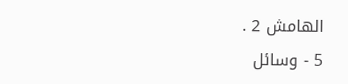الهامش 2 .
5 - وسائل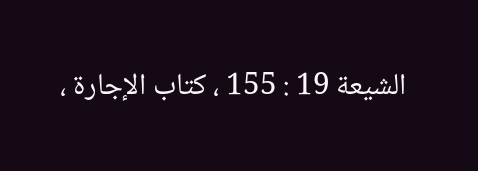الشيعة 19 : 155 ، كتاب الإجارة ،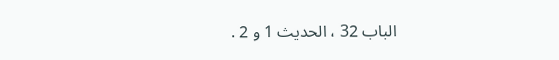الباب 32 ، الحديث 1 و 2 .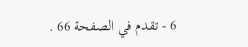6 - تقدم في الصفحة 66 .